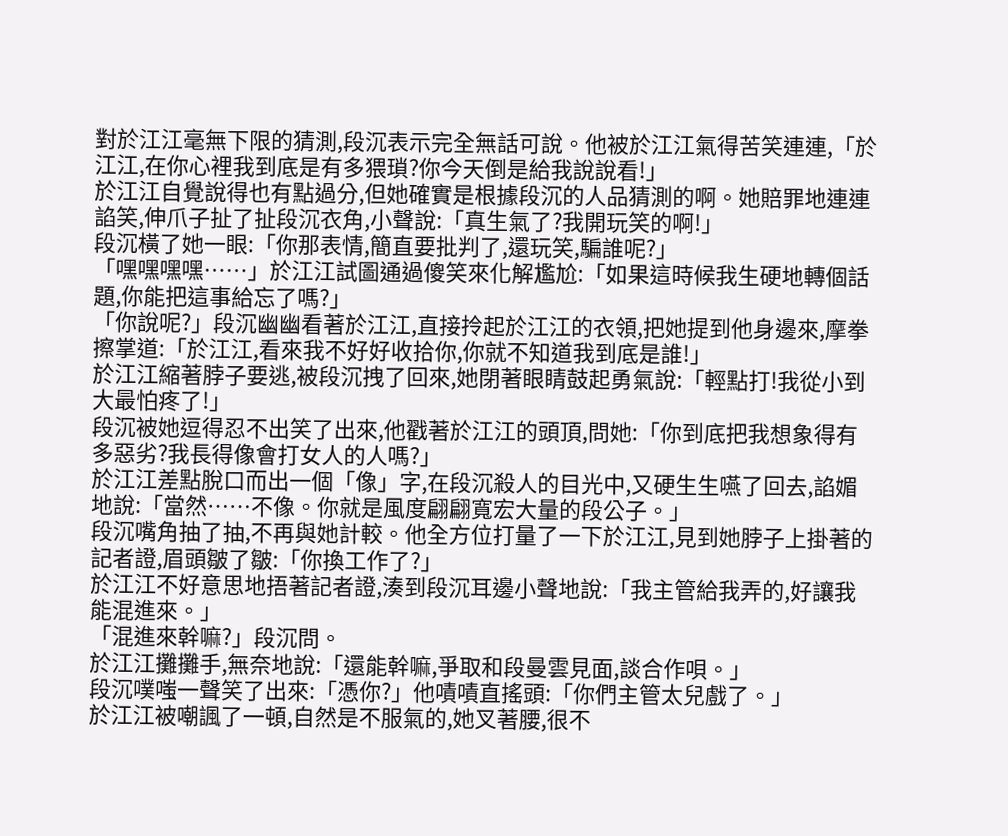對於江江毫無下限的猜測,段沉表示完全無話可說。他被於江江氣得苦笑連連,「於江江,在你心裡我到底是有多猥瑣?你今天倒是給我說說看!」
於江江自覺說得也有點過分,但她確實是根據段沉的人品猜測的啊。她賠罪地連連諂笑,伸爪子扯了扯段沉衣角,小聲說:「真生氣了?我開玩笑的啊!」
段沉橫了她一眼:「你那表情,簡直要批判了,還玩笑,騙誰呢?」
「嘿嘿嘿嘿……」於江江試圖通過傻笑來化解尷尬:「如果這時候我生硬地轉個話題,你能把這事給忘了嗎?」
「你說呢?」段沉幽幽看著於江江,直接拎起於江江的衣領,把她提到他身邊來,摩拳擦掌道:「於江江,看來我不好好收拾你,你就不知道我到底是誰!」
於江江縮著脖子要逃,被段沉拽了回來,她閉著眼睛鼓起勇氣說:「輕點打!我從小到大最怕疼了!」
段沉被她逗得忍不出笑了出來,他戳著於江江的頭頂,問她:「你到底把我想象得有多惡劣?我長得像會打女人的人嗎?」
於江江差點脫口而出一個「像」字,在段沉殺人的目光中,又硬生生嚥了回去,諂媚地說:「當然……不像。你就是風度翩翩寬宏大量的段公子。」
段沉嘴角抽了抽,不再與她計較。他全方位打量了一下於江江,見到她脖子上掛著的記者證,眉頭皺了皺:「你換工作了?」
於江江不好意思地捂著記者證,湊到段沉耳邊小聲地說:「我主管給我弄的,好讓我能混進來。」
「混進來幹嘛?」段沉問。
於江江攤攤手,無奈地說:「還能幹嘛,爭取和段曼雲見面,談合作唄。」
段沉噗嗤一聲笑了出來:「憑你?」他嘖嘖直搖頭:「你們主管太兒戲了。」
於江江被嘲諷了一頓,自然是不服氣的,她叉著腰,很不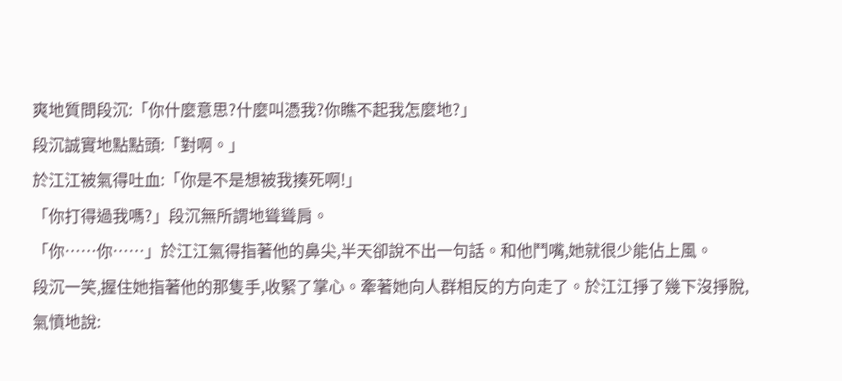爽地質問段沉:「你什麼意思?什麼叫憑我?你瞧不起我怎麼地?」
段沉誠實地點點頭:「對啊。」
於江江被氣得吐血:「你是不是想被我揍死啊!」
「你打得過我嗎?」段沉無所謂地聳聳肩。
「你……你……」於江江氣得指著他的鼻尖,半天卻說不出一句話。和他鬥嘴,她就很少能佔上風。
段沉一笑,握住她指著他的那隻手,收緊了掌心。牽著她向人群相反的方向走了。於江江掙了幾下沒掙脫,氣憤地說: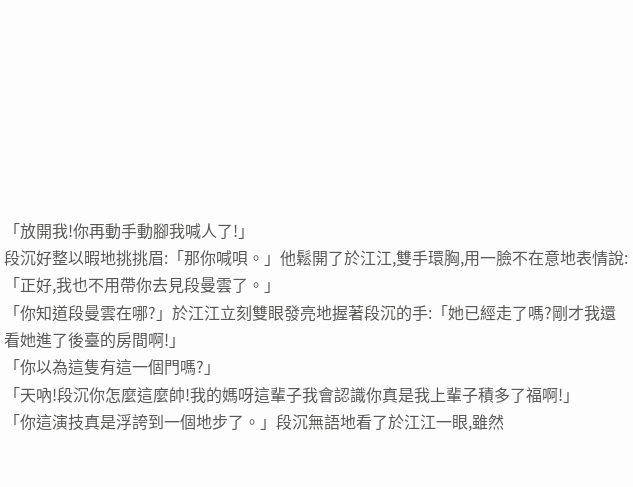「放開我!你再動手動腳我喊人了!」
段沉好整以暇地挑挑眉:「那你喊唄。」他鬆開了於江江,雙手環胸,用一臉不在意地表情說:「正好,我也不用帶你去見段曼雲了。」
「你知道段曼雲在哪?」於江江立刻雙眼發亮地握著段沉的手:「她已經走了嗎?剛才我還看她進了後臺的房間啊!」
「你以為這隻有這一個門嗎?」
「天吶!段沉你怎麼這麼帥!我的媽呀這輩子我會認識你真是我上輩子積多了福啊!」
「你這演技真是浮誇到一個地步了。」段沉無語地看了於江江一眼,雖然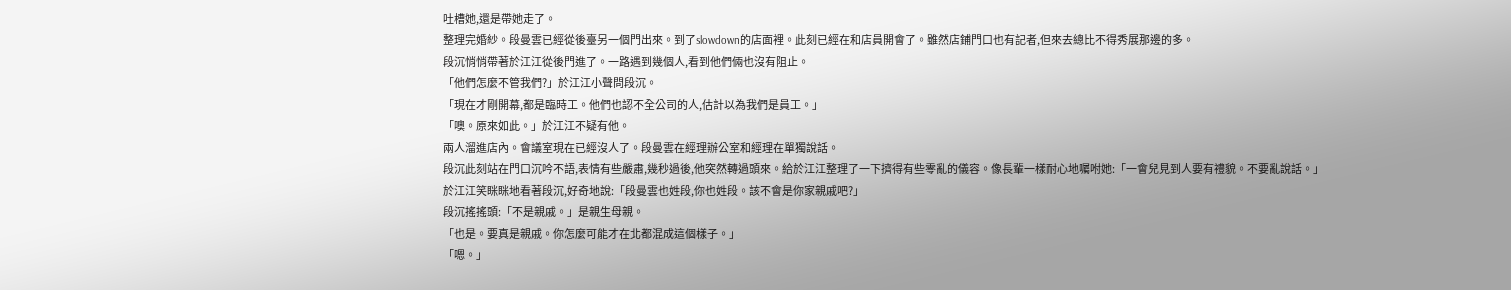吐槽她,還是帶她走了。
整理完婚紗。段曼雲已經從後臺另一個門出來。到了slowdown的店面裡。此刻已經在和店員開會了。雖然店鋪門口也有記者,但來去總比不得秀展那邊的多。
段沉悄悄帶著於江江從後門進了。一路遇到幾個人,看到他們倆也沒有阻止。
「他們怎麼不管我們?」於江江小聲問段沉。
「現在才剛開幕,都是臨時工。他們也認不全公司的人,估計以為我們是員工。」
「噢。原來如此。」於江江不疑有他。
兩人溜進店內。會議室現在已經沒人了。段曼雲在經理辦公室和經理在單獨說話。
段沉此刻站在門口沉吟不語,表情有些嚴肅,幾秒過後,他突然轉過頭來。給於江江整理了一下擠得有些零亂的儀容。像長輩一樣耐心地囑咐她:「一會兒見到人要有禮貌。不要亂說話。」
於江江笑眯眯地看著段沉,好奇地說:「段曼雲也姓段,你也姓段。該不會是你家親戚吧?」
段沉搖搖頭:「不是親戚。」是親生母親。
「也是。要真是親戚。你怎麼可能才在北都混成這個樣子。」
「嗯。」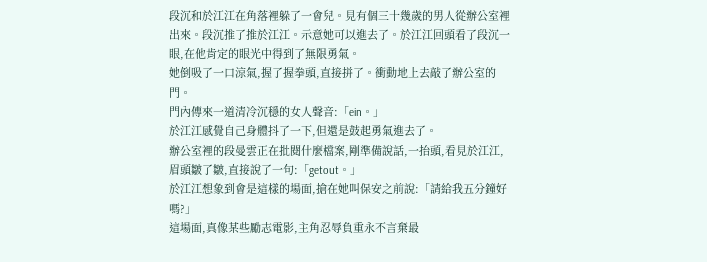段沉和於江江在角落裡躲了一會兒。見有個三十幾歲的男人從辦公室裡出來。段沉推了推於江江。示意她可以進去了。於江江回頭看了段沉一眼,在他肯定的眼光中得到了無限勇氣。
她倒吸了一口涼氣,握了握拳頭,直接拼了。衝動地上去敲了辦公室的門。
門內傳來一道清冷沉穩的女人聲音:「ein。」
於江江感覺自己身體抖了一下,但還是鼓起勇氣進去了。
辦公室裡的段曼雲正在批閱什麼檔案,剛準備說話,一抬頭,看見於江江,眉頭皺了皺,直接說了一句:「getout。」
於江江想象到會是這樣的場面,搶在她叫保安之前說:「請給我五分鐘好嗎?」
這場面,真像某些勵志電影,主角忍辱負重永不言棄最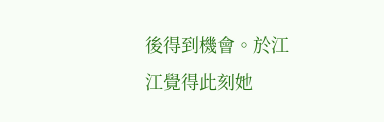後得到機會。於江江覺得此刻她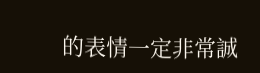的表情一定非常誠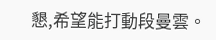懇,希望能打動段曼雲。